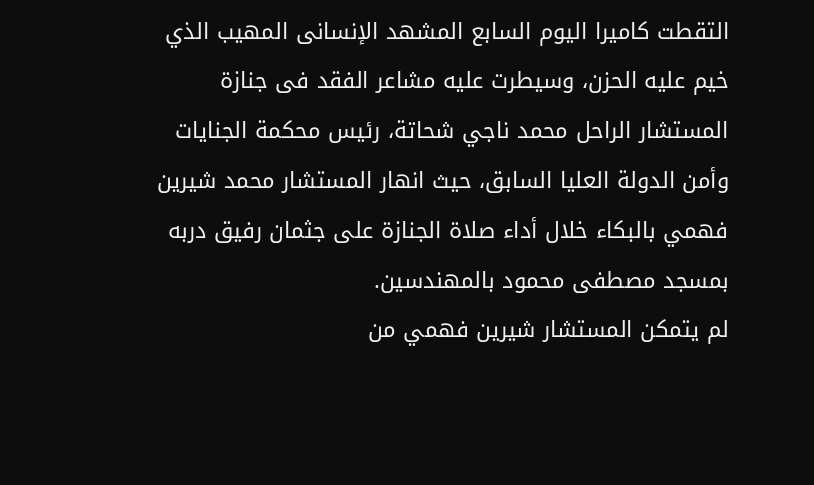التقطت كاميرا اليوم السابع المشهد الإنسانى المهيب الذي خيم عليه الحزن، وسيطرت عليه مشاعر الفقد فى جنازة المستشار الراحل محمد ناجي شحاتة، رئيس محكمة الجنايات وأمن الدولة العليا السابق، حيث انهار المستشار محمد شيرين فهمي بالبكاء خلال أداء صلاة الجنازة على جثمان رفيق دربه بمسجد مصطفى محمود بالمهندسين.
لم يتمكن المستشار شيرين فهمي من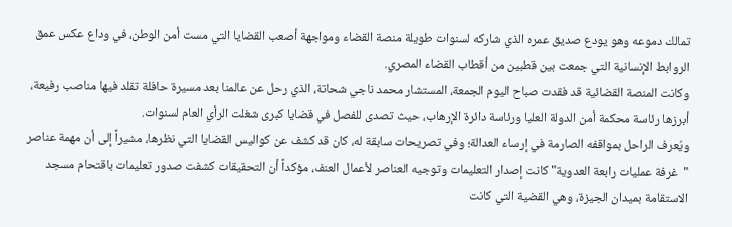تمالك دموعه وهو يودع صديق عمره الذي شاركه لسنوات طويلة منصة القضاء ومواجهة أصعب القضايا التي مست أمن الوطن، في وداع عكس عمق الروابط الإنسانية التي جمعت بين قطبين من أقطاب القضاء المصري.
وكانت المنصة القضائية قد فقدت صباح اليوم الجمعة، المستشار محمد ناجي شحاتة، الذي رحل عن عالمنا بعد مسيرة حافلة تقلد فيها مناصب رفيعة، أبرزها رئاسة محكمة أمن الدولة العليا ورئاسة دائرة الإرهاب، حيث تصدى للفصل في قضايا كبرى شغلت الرأي العام لسنوات.
ويُعرف الراحل بمواقفه الصارمة في إرساء العدالة؛ وفي تصريحات سابقة له، كان قد كشف عن كواليس القضايا التي نظرها، مشيراً إلى أن مهمة عناصر "غرفة عمليات رابعة العدوية" كانت إصدار التعليمات وتوجيه العناصر لأعمال العنف، مؤكداً أن التحقيقات كشفت صدور تعليمات باقتحام مسجد الاستقامة بميدان الجيزة، وهي القضية التي كانت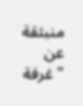منبثقة عن "غرفة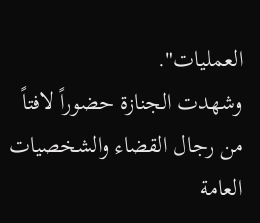العمليات".
وشهدت الجنازة حضوراً لافتاً من رجال القضاء والشخصيات العامة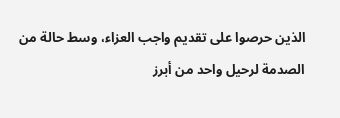الذين حرصوا على تقديم واجب العزاء، وسط حالة من الصدمة لرحيل واحد من أبرز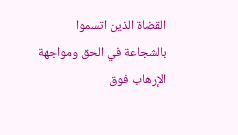القضاة الذين اتسموا بالشجاعة في الحق ومواجهة الإرهاب فوق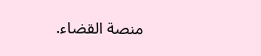منصة القضاء.